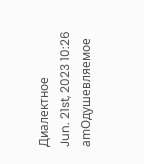Диалектное
Jun. 21st, 2023 10:26 amОдушевляемое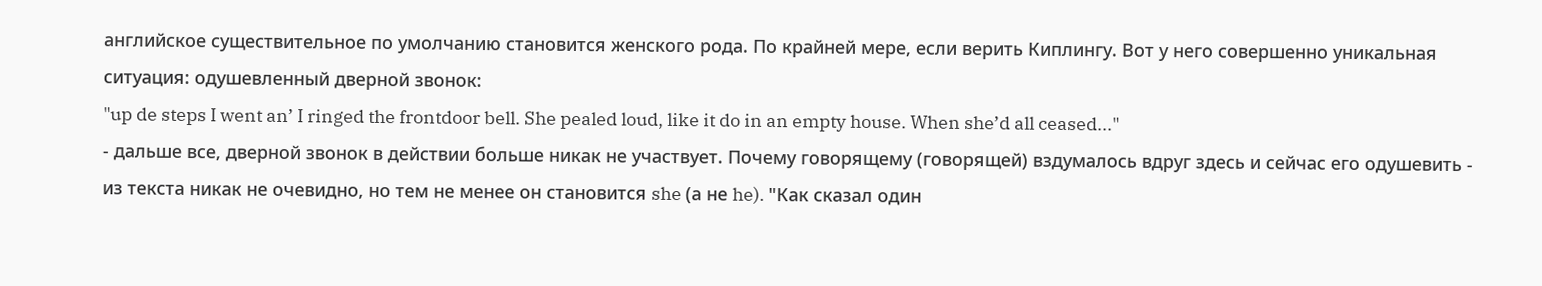английское существительное по умолчанию становится женского рода. По крайней мере, если верить Киплингу. Вот у него совершенно уникальная ситуация: одушевленный дверной звонок:
"up de steps I went an’ I ringed the frontdoor bell. She pealed loud, like it do in an empty house. When she’d all ceased..."
- дальше все, дверной звонок в действии больше никак не участвует. Почему говорящему (говорящей) вздумалось вдруг здесь и сейчас его одушевить - из текста никак не очевидно, но тем не менее он становится she (а не he). "Как сказал один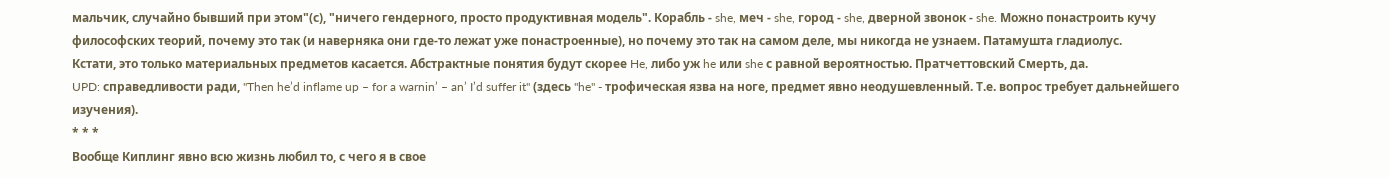мальчик, случайно бывший при этом"(с), "ничего гендерного, просто продуктивная модель". Корабль - she, меч - she, город - she, дверной звонок - she. Можно понастроить кучу философских теорий, почему это так (и наверняка они где-то лежат уже понастроенные), но почему это так на самом деле, мы никогда не узнаем. Патамушта гладиолус.
Кстати, это только материальных предметов касается. Абстрактные понятия будут скорее He, либо уж he или she с равной вероятностью. Пратчеттовский Смерть, да.
UPD: справедливости ради, "Then he’d inflame up – for a warnin’ – an’ I’d suffer it" (здесь "he" - трофическая язва на ноге, предмет явно неодушевленный. Т.е. вопрос требует дальнейшего изучения).
* * *
Вообще Киплинг явно всю жизнь любил то, с чего я в свое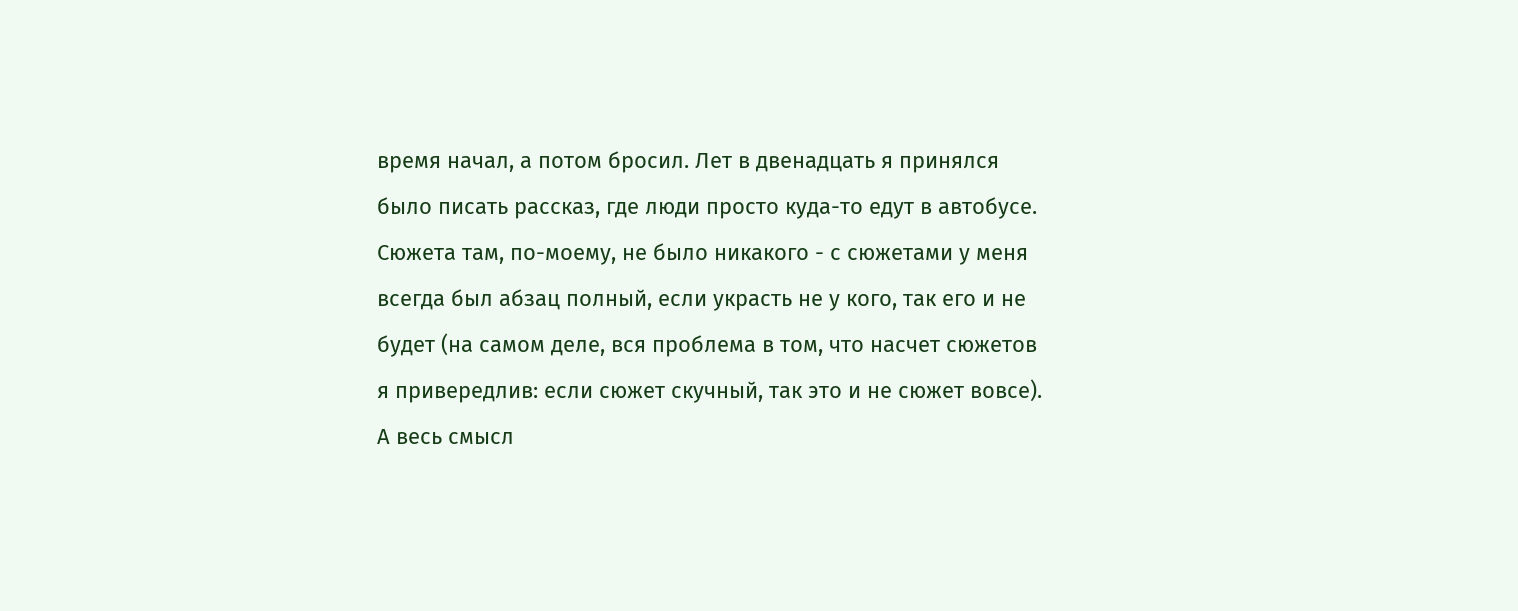время начал, а потом бросил. Лет в двенадцать я принялся было писать рассказ, где люди просто куда-то едут в автобусе. Сюжета там, по-моему, не было никакого - с сюжетами у меня всегда был абзац полный, если украсть не у кого, так его и не будет (на самом деле, вся проблема в том, что насчет сюжетов я привередлив: если сюжет скучный, так это и не сюжет вовсе). А весь смысл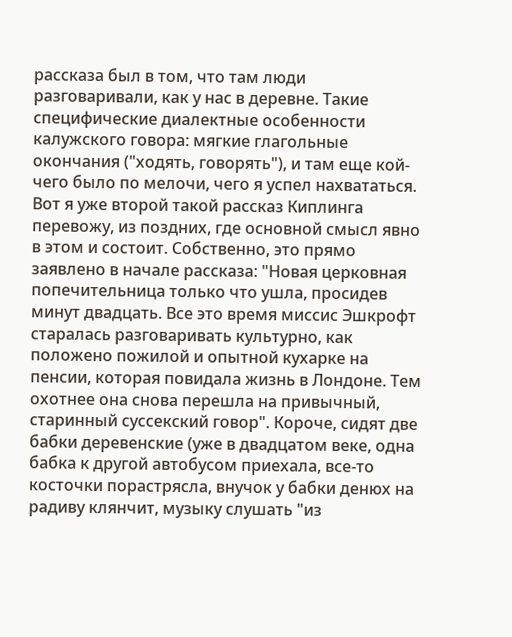рассказа был в том, что там люди разговаривали, как у нас в деревне. Такие специфические диалектные особенности калужского говора: мягкие глагольные окончания ("ходять, говорять"), и там еще кой-чего было по мелочи, чего я успел нахвататься. Вот я уже второй такой рассказ Киплинга перевожу, из поздних, где основной смысл явно в этом и состоит. Собственно, это прямо заявлено в начале рассказа: "Новая церковная попечительница только что ушла, просидев минут двадцать. Все это время миссис Эшкрофт старалась разговаривать культурно, как положено пожилой и опытной кухарке на пенсии, которая повидала жизнь в Лондоне. Тем охотнее она снова перешла на привычный, старинный суссекский говор". Короче, сидят две бабки деревенские (уже в двадцатом веке, одна бабка к другой автобусом приехала, все-то косточки порастрясла, внучок у бабки денюх на радиву клянчит, музыку слушать "из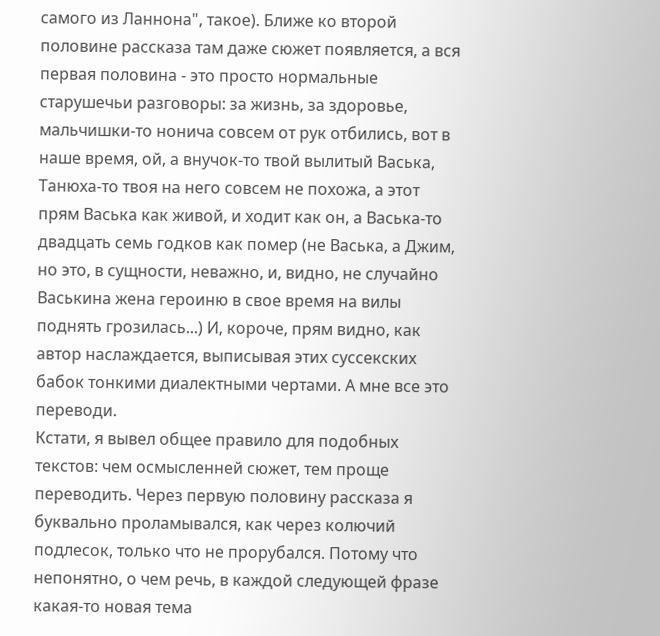самого из Ланнона", такое). Ближе ко второй половине рассказа там даже сюжет появляется, а вся первая половина - это просто нормальные старушечьи разговоры: за жизнь, за здоровье, мальчишки-то нонича совсем от рук отбились, вот в наше время, ой, а внучок-то твой вылитый Васька, Танюха-то твоя на него совсем не похожа, а этот прям Васька как живой, и ходит как он, а Васька-то двадцать семь годков как помер (не Васька, а Джим, но это, в сущности, неважно, и, видно, не случайно Васькина жена героиню в свое время на вилы поднять грозилась...) И, короче, прям видно, как автор наслаждается, выписывая этих суссекских бабок тонкими диалектными чертами. А мне все это переводи.
Кстати, я вывел общее правило для подобных текстов: чем осмысленней сюжет, тем проще переводить. Через первую половину рассказа я буквально проламывался, как через колючий подлесок, только что не прорубался. Потому что непонятно, о чем речь, в каждой следующей фразе какая-то новая тема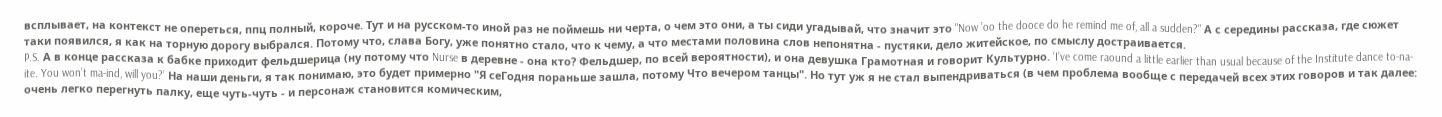всплывает, на контекст не опереться, ппц полный, короче. Тут и на русском-то иной раз не поймешь ни черта, о чем это они, а ты сиди угадывай, что значит это "Now ’oo the dooce do he remind me of, all a sudden?" А с середины рассказа, где сюжет таки появился, я как на торную дорогу выбрался. Потому что, слава Богу, уже понятно стало, что к чему, а что местами половина слов непонятна - пустяки, дело житейское, по смыслу достраивается.
P.S. А в конце рассказа к бабке приходит фельдшерица (ну потому что Nurse в деревне - она кто? Фельдшер, по всей вероятности), и она девушка Грамотная и говорит Культурно. ‘I’ve come raound a little earlier than usual because of the Institute dance to-na-ite. You won’t ma-ind, will you?’ На наши деньги, я так понимаю, это будет примерно "Я сеГодня пораньше зашла, потому Что вечером танцы". Но тут уж я не стал выпендриваться (в чем проблема вообще с передачей всех этих говоров и так далее: очень легко перегнуть палку, еще чуть-чуть - и персонаж становится комическим,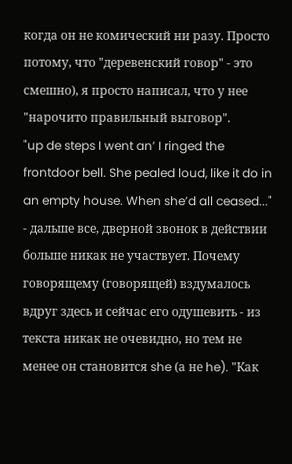когда он не комический ни разу. Просто потому, что "деревенский говор" - это смешно), я просто написал, что у нее "нарочито правильный выговор".
"up de steps I went an’ I ringed the frontdoor bell. She pealed loud, like it do in an empty house. When she’d all ceased..."
- дальше все, дверной звонок в действии больше никак не участвует. Почему говорящему (говорящей) вздумалось вдруг здесь и сейчас его одушевить - из текста никак не очевидно, но тем не менее он становится she (а не he). "Как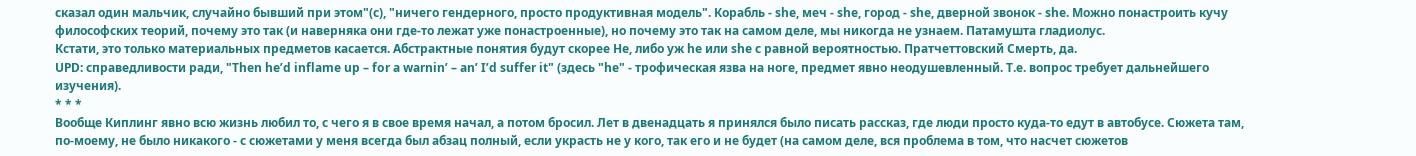сказал один мальчик, случайно бывший при этом"(с), "ничего гендерного, просто продуктивная модель". Корабль - she, меч - she, город - she, дверной звонок - she. Можно понастроить кучу философских теорий, почему это так (и наверняка они где-то лежат уже понастроенные), но почему это так на самом деле, мы никогда не узнаем. Патамушта гладиолус.
Кстати, это только материальных предметов касается. Абстрактные понятия будут скорее He, либо уж he или she с равной вероятностью. Пратчеттовский Смерть, да.
UPD: справедливости ради, "Then he’d inflame up – for a warnin’ – an’ I’d suffer it" (здесь "he" - трофическая язва на ноге, предмет явно неодушевленный. Т.е. вопрос требует дальнейшего изучения).
* * *
Вообще Киплинг явно всю жизнь любил то, с чего я в свое время начал, а потом бросил. Лет в двенадцать я принялся было писать рассказ, где люди просто куда-то едут в автобусе. Сюжета там, по-моему, не было никакого - с сюжетами у меня всегда был абзац полный, если украсть не у кого, так его и не будет (на самом деле, вся проблема в том, что насчет сюжетов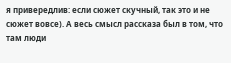я привередлив: если сюжет скучный, так это и не сюжет вовсе). А весь смысл рассказа был в том, что там люди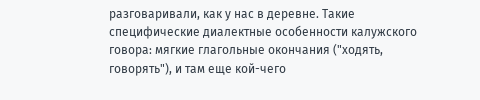разговаривали, как у нас в деревне. Такие специфические диалектные особенности калужского говора: мягкие глагольные окончания ("ходять, говорять"), и там еще кой-чего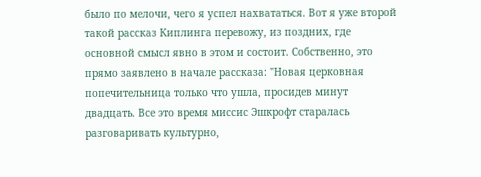было по мелочи, чего я успел нахвататься. Вот я уже второй такой рассказ Киплинга перевожу, из поздних, где основной смысл явно в этом и состоит. Собственно, это прямо заявлено в начале рассказа: "Новая церковная попечительница только что ушла, просидев минут двадцать. Все это время миссис Эшкрофт старалась разговаривать культурно,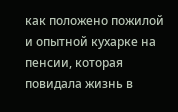как положено пожилой и опытной кухарке на пенсии, которая повидала жизнь в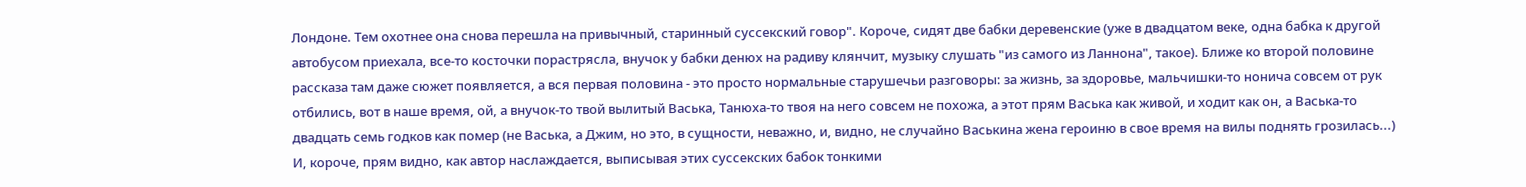Лондоне. Тем охотнее она снова перешла на привычный, старинный суссекский говор". Короче, сидят две бабки деревенские (уже в двадцатом веке, одна бабка к другой автобусом приехала, все-то косточки порастрясла, внучок у бабки денюх на радиву клянчит, музыку слушать "из самого из Ланнона", такое). Ближе ко второй половине рассказа там даже сюжет появляется, а вся первая половина - это просто нормальные старушечьи разговоры: за жизнь, за здоровье, мальчишки-то нонича совсем от рук отбились, вот в наше время, ой, а внучок-то твой вылитый Васька, Танюха-то твоя на него совсем не похожа, а этот прям Васька как живой, и ходит как он, а Васька-то двадцать семь годков как помер (не Васька, а Джим, но это, в сущности, неважно, и, видно, не случайно Васькина жена героиню в свое время на вилы поднять грозилась...) И, короче, прям видно, как автор наслаждается, выписывая этих суссекских бабок тонкими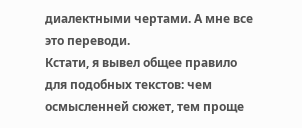диалектными чертами. А мне все это переводи.
Кстати, я вывел общее правило для подобных текстов: чем осмысленней сюжет, тем проще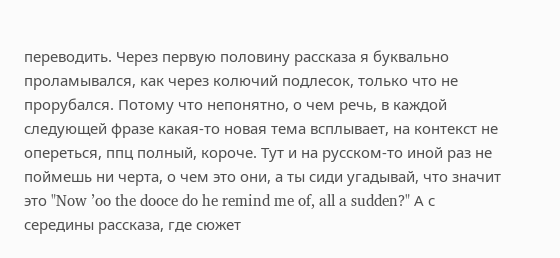переводить. Через первую половину рассказа я буквально проламывался, как через колючий подлесок, только что не прорубался. Потому что непонятно, о чем речь, в каждой следующей фразе какая-то новая тема всплывает, на контекст не опереться, ппц полный, короче. Тут и на русском-то иной раз не поймешь ни черта, о чем это они, а ты сиди угадывай, что значит это "Now ’oo the dooce do he remind me of, all a sudden?" А с середины рассказа, где сюжет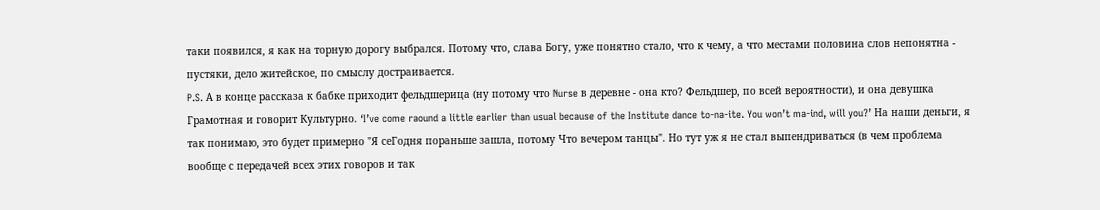таки появился, я как на торную дорогу выбрался. Потому что, слава Богу, уже понятно стало, что к чему, а что местами половина слов непонятна - пустяки, дело житейское, по смыслу достраивается.
P.S. А в конце рассказа к бабке приходит фельдшерица (ну потому что Nurse в деревне - она кто? Фельдшер, по всей вероятности), и она девушка Грамотная и говорит Культурно. ‘I’ve come raound a little earlier than usual because of the Institute dance to-na-ite. You won’t ma-ind, will you?’ На наши деньги, я так понимаю, это будет примерно "Я сеГодня пораньше зашла, потому Что вечером танцы". Но тут уж я не стал выпендриваться (в чем проблема вообще с передачей всех этих говоров и так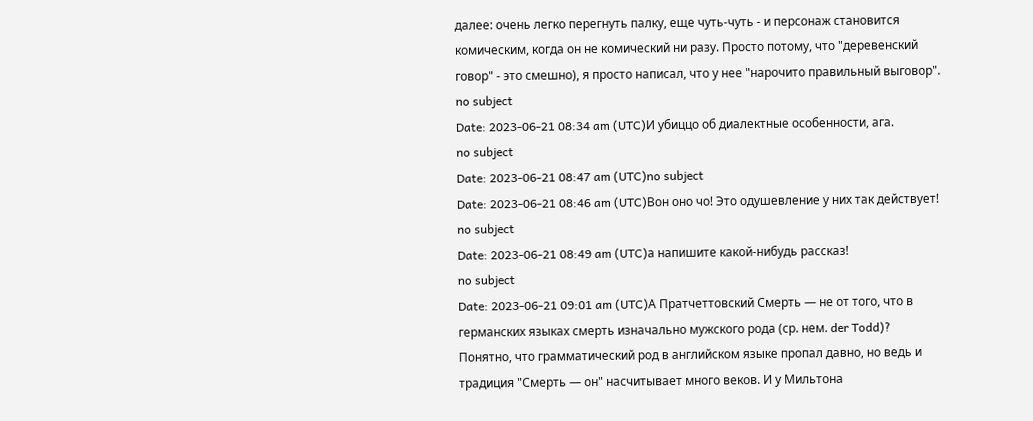далее: очень легко перегнуть палку, еще чуть-чуть - и персонаж становится комическим, когда он не комический ни разу. Просто потому, что "деревенский говор" - это смешно), я просто написал, что у нее "нарочито правильный выговор".
no subject
Date: 2023-06-21 08:34 am (UTC)И убиццо об диалектные особенности, ага.
no subject
Date: 2023-06-21 08:47 am (UTC)no subject
Date: 2023-06-21 08:46 am (UTC)Вон оно чо! Это одушевление у них так действует!
no subject
Date: 2023-06-21 08:49 am (UTC)а напишите какой-нибудь рассказ!
no subject
Date: 2023-06-21 09:01 am (UTC)А Пратчеттовский Смерть — не от того, что в германских языках смерть изначально мужского рода (ср. нем. der Todd)?
Понятно, что грамматический род в английском языке пропал давно, но ведь и традиция "Смерть — он" насчитывает много веков. И у Мильтона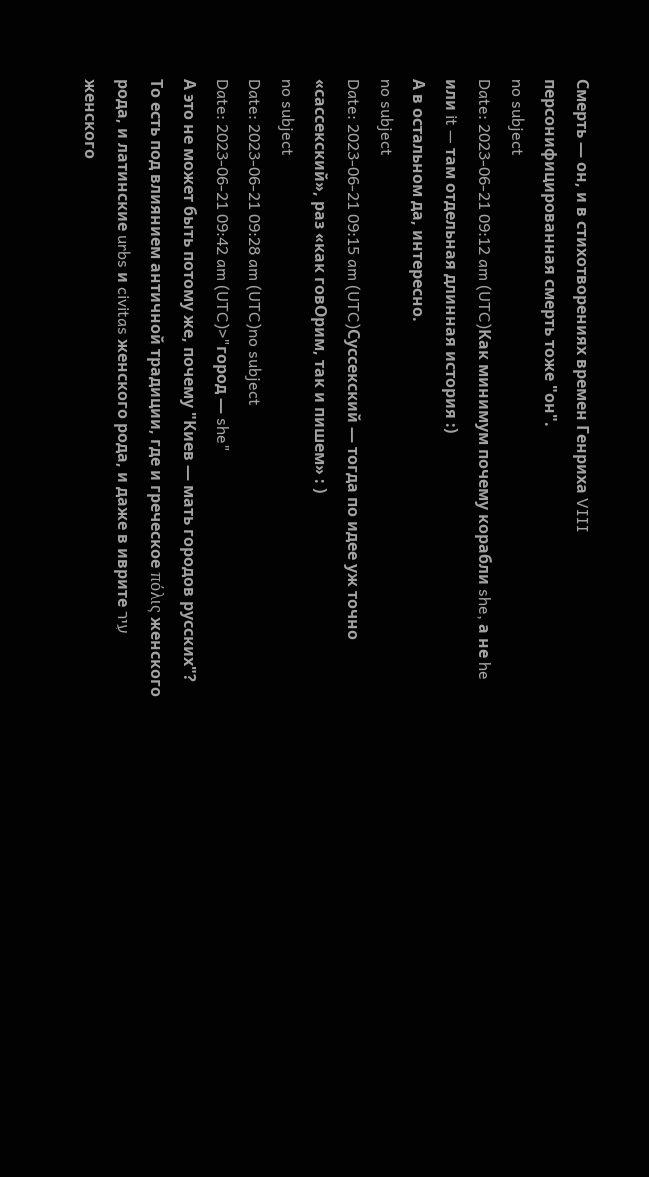Смерть — он, и в стихотворениях времен Генриха VIII персонифицированная смерть тоже "он".
no subject
Date: 2023-06-21 09:12 am (UTC)Как минимум почему корабли she, а не he или it — там отдельная длинная история :)
А в остальном да, интересно.
no subject
Date: 2023-06-21 09:15 am (UTC)Суссекский — тогда по идее уж точно «сассекский», раз «как говОрим, так и пишем» : )
no subject
Date: 2023-06-21 09:28 am (UTC)no subject
Date: 2023-06-21 09:42 am (UTC)>"город — she"
А это не может быть потому же, почему "Киев — мать городов русских"?
То есть под влиянием античной традиции, где и греческое πόλις женского рода, и латинские urbs и civitas женского рода, и даже в иврите עִיר женского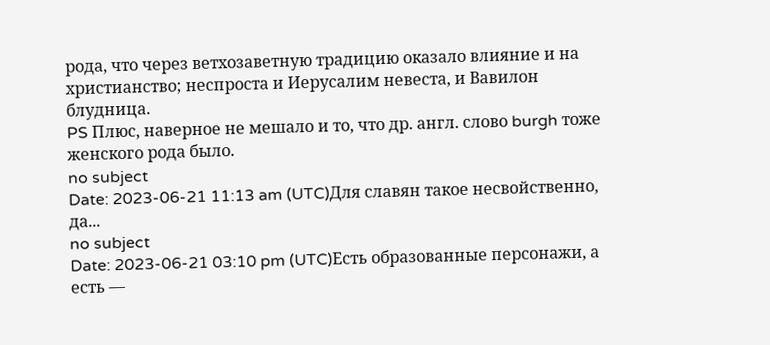рода, что через ветхозаветную традицию оказало влияние и на христианство; неспроста и Иерусалим невеста, и Вавилон блудница.
PS Плюс, наверное не мешало и то, что др. англ. слово burgh тоже женского рода было.
no subject
Date: 2023-06-21 11:13 am (UTC)Для славян такое несвойственно, да...
no subject
Date: 2023-06-21 03:10 pm (UTC)Есть образованные персонажи, а есть —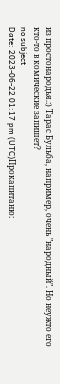из простонародья.:) Тарас Бульба, например, очень "народный". Но неужто его кто-то в комические запишет?
no subject
Date: 2023-06-22 01:17 pm (UTC)Прокапитаню: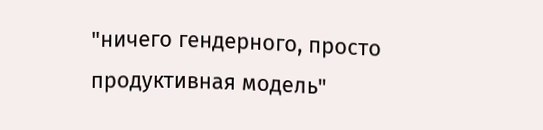"ничего гендерного, просто продуктивная модель"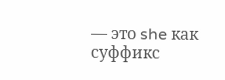— это she как суффикс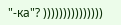"-ка"? )))))))))))))))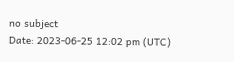no subject
Date: 2023-06-25 12:02 pm (UTC)